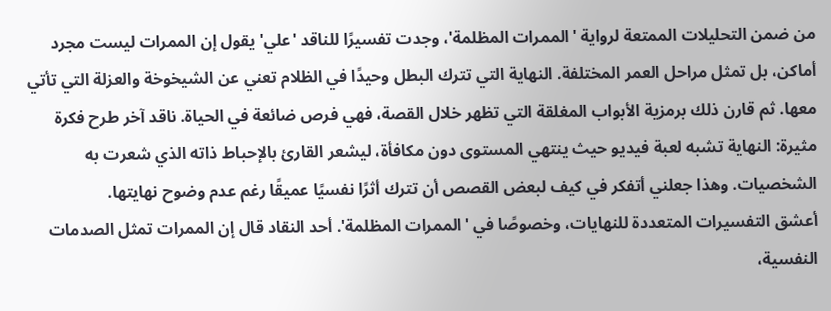من ضمن التحليلات الممتعة لرواية 'الممرات المظلمة'، وجدت تفسيرًا للناقد 'علي' يقول إن الممرات ليست مجرد أماكن، بل تمثل مراحل العمر المختلفة. النهاية التي تترك البطل وحيدًا في الظلام تعني عن الشيخوخة والعزلة التي تأتي معها. ثم قارن ذلك برمزية الأبواب المغلقة التي تظهر خلال القصة، فهي فرص ضائعة في الحياة. ناقد آخر طرح فكرة مثيرة: النهاية تشبه لعبة فيديو حيث ينتهي المستوى دون مكافأة، ليشعر القارئ بالإحباط ذاته الذي شعرت به الشخصيات. وهذا جعلني أتفكر في كيف لبعض القصص أن تترك أثرًا نفسيًا عميقًا رغم عدم وضوح نهايتها.
أعشق التفسيرات المتعددة للنهايات، وخصوصًا في 'الممرات المظلمة'. أحد النقاد قال إن الممرات تمثل الصدمات النفسية،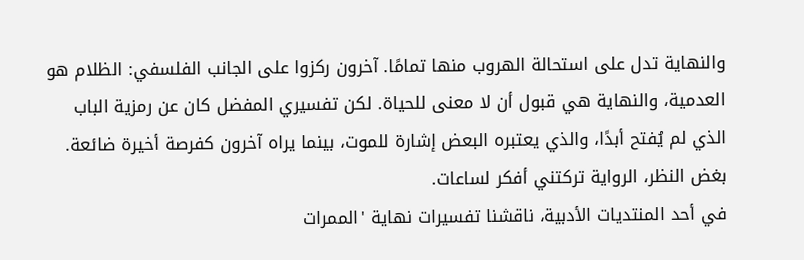والنهاية تدل على استحالة الهروب منها تمامًا. آخرون ركزوا على الجانب الفلسفي: الظلام هو العدمية، والنهاية هي قبول أن لا معنى للحياة. لكن تفسيري المفضل كان عن رمزية الباب الذي لم يُفتح أبدًا، والذي يعتبره البعض إشارة للموت، بينما يراه آخرون كفرصة أخيرة ضائعة. بغض النظر، الرواية تركتني أفكر لساعات.
في أحد المنتديات الأدبية، ناقشنا تفسيرات نهاية 'الممرات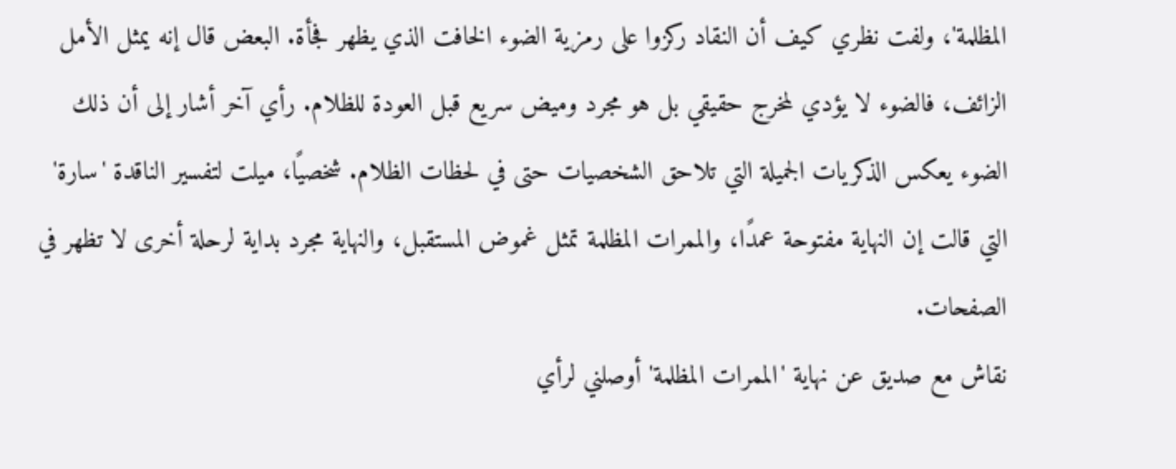المظلمة'، ولفت نظري كيف أن النقاد ركزوا على رمزية الضوء الخافت الذي يظهر فجأة. البعض قال إنه يمثل الأمل الزائف، فالضوء لا يؤدي لمخرج حقيقي بل هو مجرد وميض سريع قبل العودة للظلام. رأي آخر أشار إلى أن ذلك الضوء يعكس الذكريات الجميلة التي تلاحق الشخصيات حتى في لحظات الظلام. شخصيًا، ميلت لتفسير الناقدة 'سارة' التي قالت إن النهاية مفتوحة عمدًا، والممرات المظلمة تمثل غموض المستقبل، والنهاية مجرد بداية لرحلة أخرى لا تظهر في الصفحات.
نقاش مع صديق عن نهاية 'الممرات المظلمة' أوصلني لرأي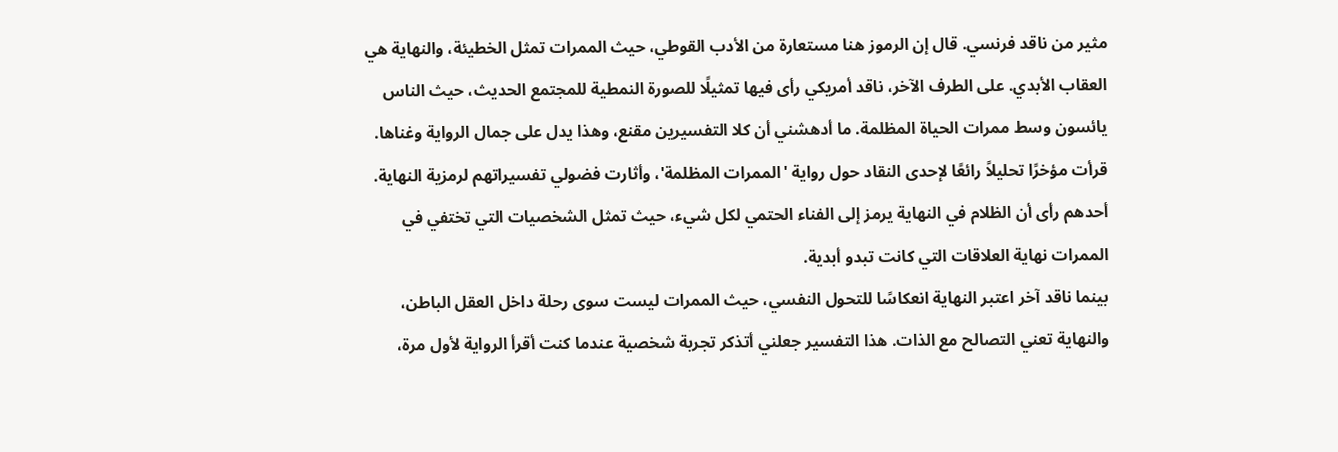مثير من ناقد فرنسي. قال إن الرموز هنا مستعارة من الأدب القوطي، حيث الممرات تمثل الخطيئة، والنهاية هي العقاب الأبدي. على الطرف الآخر، ناقد أمريكي رأى فيها تمثيلًا للصورة النمطية للمجتمع الحديث، حيث الناس يائسون وسط ممرات الحياة المظلمة. ما أدهشني أن كلا التفسيرين مقنع، وهذا يدل على جمال الرواية وغناها.
قرأت مؤخرًا تحليلاً رائعًا لإحدى النقاد حول رواية 'الممرات المظلمة'، وأثارت فضولي تفسيراتهم لرمزية النهاية. أحدهم رأى أن الظلام في النهاية يرمز إلى الفناء الحتمي لكل شيء، حيث تمثل الشخصيات التي تختفي في الممرات نهاية العلاقات التي كانت تبدو أبدية.
بينما ناقد آخر اعتبر النهاية انعكاسًا للتحول النفسي، حيث الممرات ليست سوى رحلة داخل العقل الباطن، والنهاية تعني التصالح مع الذات. هذا التفسير جعلني أتذكر تجربة شخصية عندما كنت أقرأ الرواية لأول مرة،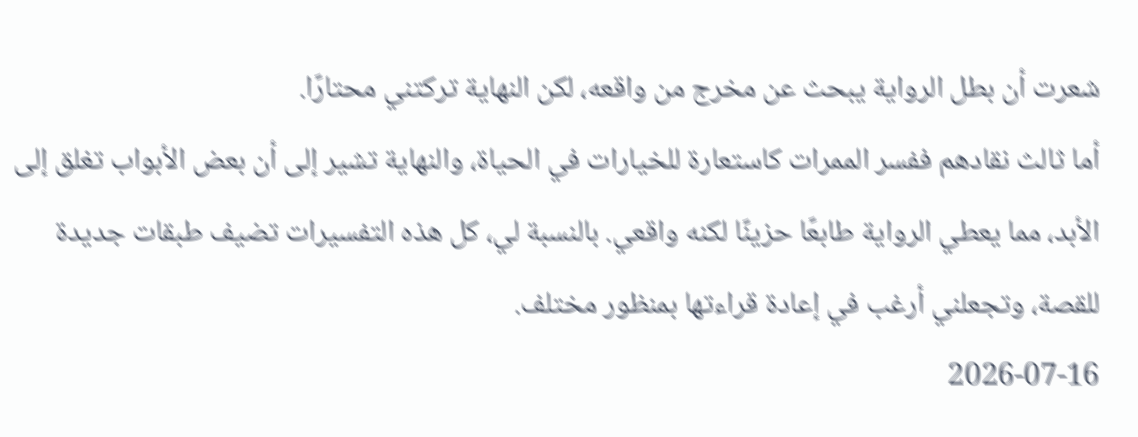شعرت أن بطل الرواية يبحث عن مخرج من واقعه، لكن النهاية تركتني محتارًا.
أما ثالث نقادهم ففسر الممرات كاستعارة للخيارات في الحياة، والنهاية تشير إلى أن بعض الأبواب تغلق إلى الأبد، مما يعطي الرواية طابعًا حزينًا لكنه واقعي. بالنسبة لي، كل هذه التفسيرات تضيف طبقات جديدة للقصة، وتجعلني أرغب في إعادة قراءتها بمنظور مختلف.
2026-07-16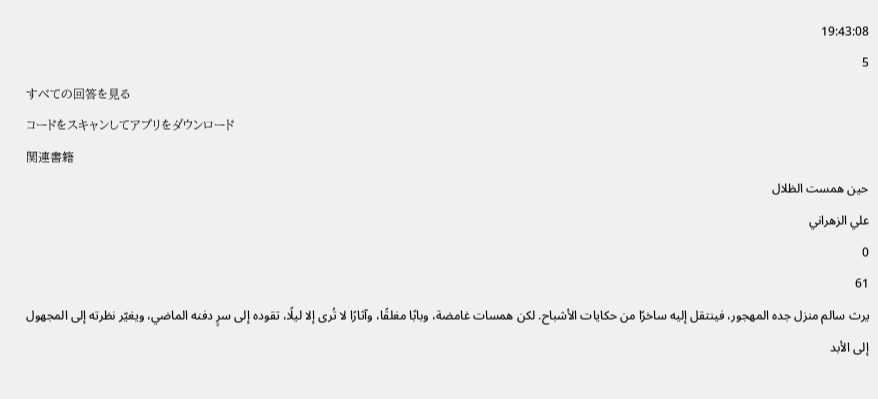19:43:08
5
すべての回答を見る
コードをスキャンしてアプリをダウンロード
関連書籍
حين همست الظلال
علي الزهراني
0
61
يرث سالم منزل جده المهجور، فينتقل إليه ساخرًا من حكايات الأشباح. لكن همسات غامضة، وبابًا مغلقًا، وآثارًا لا تُرى إلا ليلًا، تقوده إلى سرٍ دفنه الماضي، ويغيّر نظرته إلى المجهول إلى الأبد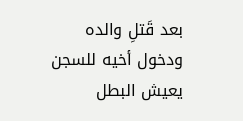بعد قَتلِ والده ودخول أخيه للسجن يعيش البطل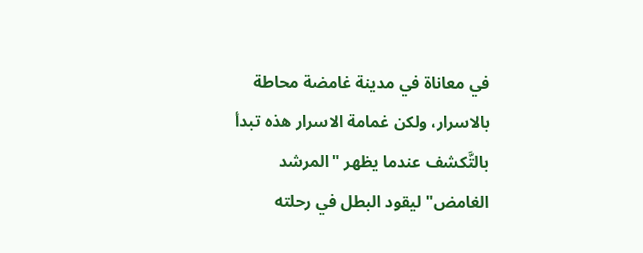في معاناة في مدينة غامضة محاطة بالاسرار، ولكن غمامة الاسرار هذه تبدأ بالتَّكشف عندما يظهر "المرشد الغامض" ليقود البطل في رحلته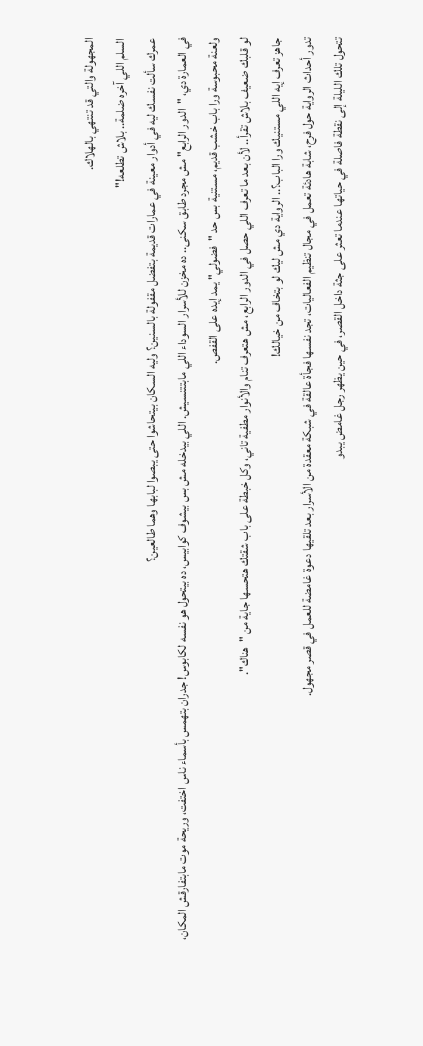المجهولة والتي قد تنتهي بالهلاك.
السلم اللي آخره ضلمة.. بلاش تطلعه!"
عمرك سألت نفسك ليه في أدوار معينة في عمارات قديمة بتفضل مقفولة بالسنين؟ وليه السكان بيتحاشوا حتى يبصوا لبابها وهما طالعين؟
في العمارة دي، "الدور الرابع" مش مجرد طابق سكنى.. ده مخزن للأسرار السوداء اللي مابتتنسيش. اللي بيدخله مش بس بيشوف كوابيس، ده بيتحول هو نفسه لكابوس! جدران بتهمس بأسماء ناس اختفت، وريحة موت مابتفارقش المكان، ولعنة محبوسة ورا باب خشب قديم، مستنية بس حد "فضولي" يمد إيده على القفص.
لو قلبك ضعيف بلاش تقرأ.. لأن بعد ما تعرف اللي حصل في الدور الرابع، مش هتعرف تنام والأنوار مطفية تاني، وكل خبطة على باب شقتك هتحسها جاية من "هناك".
جاهز تعرف إيه اللي مستنيك ورا الباب؟.. الرواية دي مش ليك لو بتخاف من خيالك!
تدور أحداث الرواية حول فرح، شابة هادئة تعمل في مجال تنظيم الفعاليات، تجد نفسها فجأة عالقة في شبكة معقدة من الأسرار بعد تلقيها دعوة غامضة للعمل في قصر مجهول.
تتحول تلك الليلة إلى نقطة فاصلة في حياتها عندما تعثر على جثة داخل القصر، في حين يظهر رجل غامض يبدو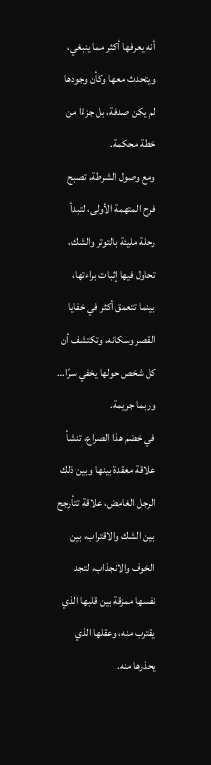أنه يعرفها أكثر مما ينبغي، ويتحدث معها وكأن وجودها لم يكن صدفة، بل جزءًا من خطة محكمة.
ومع وصول الشرطة، تصبح فرح المتهمة الأولى، لتبدأ رحلة مليئة بالتوتر والشك، تحاول فيها إثبات براءتها، بينما تتعمق أكثر في خفايا القصر وسكانه، وتكتشف أن كل شخص حولها يخفي سرًا… وربما جريمة.
في خضم هذا الصراع، تنشأ علاقة معقدة بينها وبين ذلك الرجل الغامض، علاقة تتأرجح بين الشك والاقتراب، بين الخوف والانجذاب، لتجد نفسها ممزقة بين قلبها الذي يقترب منه، وعقلها الذي يحذرها منه.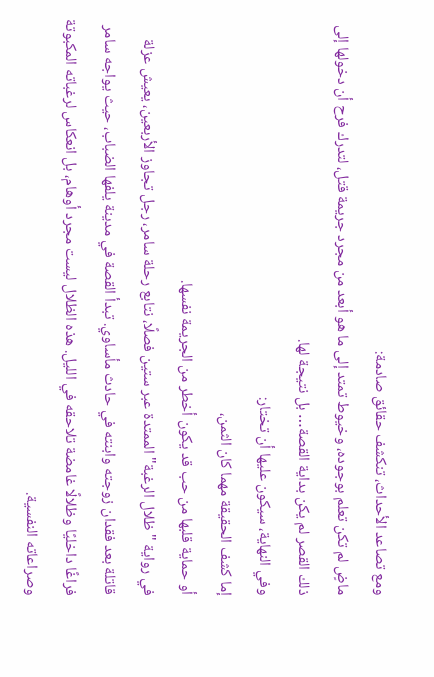ومع تصاعد الأحداث، تنكشف حقائق صادمة:
ماضٍ لم تكن تعلم بوجوده، وخيوط تمتد إلى ما هو أبعد من مجرد جريمة قتل، لتدرك فرح أن دخولها إلى ذلك القصر لم يكن بداية القصة… بل نتيجة لها.
وفي النهاية، سيكون عليها أن تختار:
إما كشف الحقيقة مهما كان الثمن،
أو حماية قلبها من حب قد يكون أخطر من الجريمة نفسها.
في رواية "ظلال الرغبة" الممتدة عبر ستين فصلًا، نتابع رحلة سامر، رجل تجاوز الأربعين، يعيش عزلة قاتلة بعد فقدان زوجته وابنته في حادث مأساوي. تبدأ القصة في مدينة يلفها الضباب، حيث يواجه سامر فراغًا داخليًا وظلالًا غامضة تلاحقه في الليل. هذه الظلال ليست مجرد أوهام، بل انعكاس لرغباته المكبوتة وصراعاته النفسية.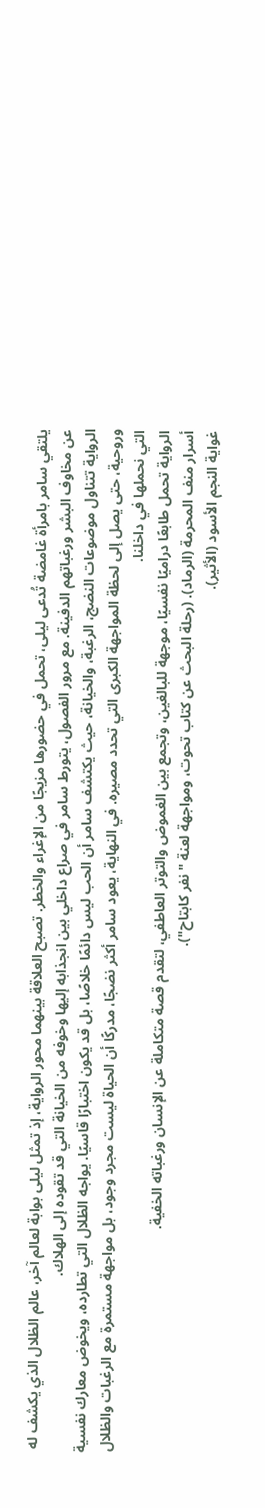يلتقي سامر بامرأة غامضة تُدعى ليلى، تحمل في حضورها مزيجًا من الإغراء والخطر. تصبح العلاقة بينهما محور الرواية، إذ تمثل ليلى بوابة لعالم آخر، عالم الظلال الذي يكشف له عن مخاوف البشر ورغباتهم الدفينة. مع مرور الفصول، يتورط سامر في صراع داخلي بين انجذابه إليها وخوفه من الخيانة التي قد تقوده إلى الهلاك.
الرواية تتناول موضوعات النضج، الرغبة، والخيانة، حيث يكتشف سامر أن الحب ليس دائمًا خلاصًا، بل قد يكون اختبارًا قاسيًا. يواجه الظلال التي تطارده، ويخوض معارك نفسية وروحية، حتى يصل إلى لحظة المواجهة الكبرى التي تحدد مصيره. في النهاية، يعود سامر أكثر نضجًا، مدركًا أن الحياة ليست مجرد وجود، بل مواجهة مستمرة مع الرغبات والظلال التي نحملها في داخلنا.
الرواية تحمل طابعًا دراميًا نفسيًا، موجهة للبالغين، وتجمع بين الغموض والتوتر العاطفي، لتقدم قصة متكاملة عن الإنسان ورغباته الخفية.
أسرار منف المحرمة (الرماد). (رحلة البحث عن كتاب تحوت، ومواجهة لعنة "نفر كابتاح").
غواية النجم الأسود (الأثير).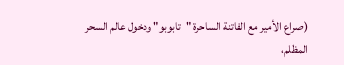(صراع الأمير مع الفاتنة الساحرة "تابوبو" ودخول عالم السحر المظلم،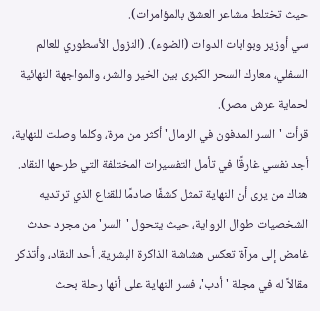حيث تختلط مشاعر العشق بالمؤامرات).
سي أوزير وبوابات الدوات (الضوء). (النزول الأسطوري للعالم السفلي، معارك السحر الكبرى بين الخير والشر، والمواجهة النهائية لحماية عرش مصر).
قرأت 'السر المدفون في الرمال' أكثر من مرة، وكلما وصلت للنهاية، أجد نفسي غارقًا في تأمل التفسيرات المختلفة التي طرحها النقاد. هناك من يرى أن النهاية تمثل كشفًا صادمًا للقناع الذي ترتديه الشخصيات طوال الرواية، حيث يتحول 'السر' من مجرد حدث غامض إلى مرآة تعكس هشاشة الذاكرة البشرية. أحد النقاد، وأتذكر مقالاً له في مجلة 'أدب'، فسر النهاية على أنها رحلة بحث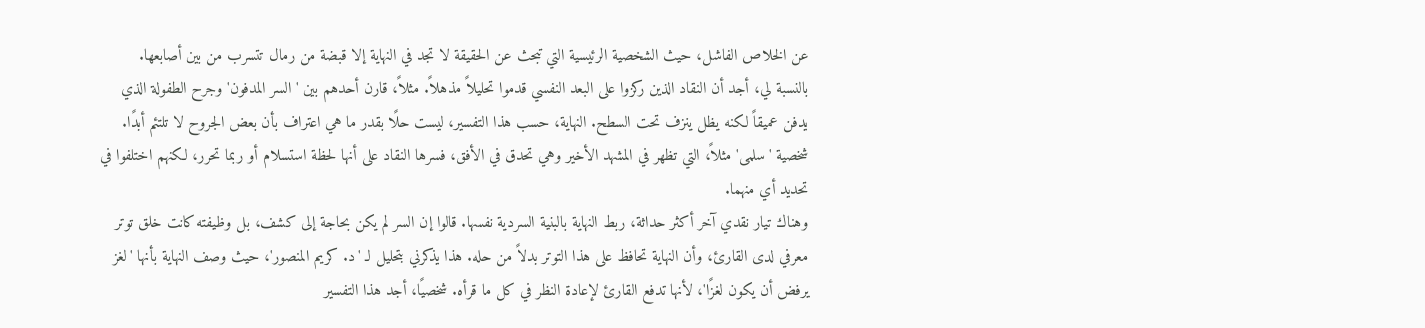عن الخلاص الفاشل، حيث الشخصية الرئيسية التي تبحث عن الحقيقة لا تجد في النهاية إلا قبضة من رمال تتسرب من بين أصابعها.
بالنسبة لي، أجد أن النقاد الذين ركزوا على البعد النفسي قدموا تحليلاً مذهلاً. مثلاً، قارن أحدهم بين 'السر المدفون' وجرح الطفولة الذي يدفن عميقاً لكنه يظل ينزف تحت السطح. النهاية، حسب هذا التفسير، ليست حلًا بقدر ما هي اعتراف بأن بعض الجروح لا تلتئم أبدًا. شخصية 'سلمى' مثلاً، التي تظهر في المشهد الأخير وهي تحدق في الأفق، فسرها النقاد على أنها لحظة استسلام أو ربما تحرر، لكنهم اختلفوا في تحديد أي منهما.
وهناك تيار نقدي آخر أكثر حداثة، ربط النهاية بالبنية السردية نفسها. قالوا إن السر لم يكن بحاجة إلى كشف، بل وظيفته كانت خلق توتر معرفي لدى القارئ، وأن النهاية تحافظ على هذا التوتر بدلاً من حله. هذا يذكرني بتحليل لـ 'د. كريم المنصور'، حيث وصف النهاية بأنها 'لغز يرفض أن يكون لغزًا'، لأنها تدفع القارئ لإعادة النظر في كل ما قرأه. شخصيًا، أجد هذا التفسير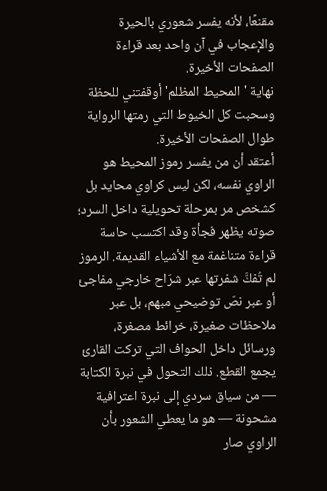مقنعًا، لأنه يفسر شعوري بالحيرة والإعجاب في آن واحد بعد قراءة الصفحات الأخيرة.
نهاية 'المحيط المظلم' أوقفتني للحظة وسحبت كل الخيوط التي رمتها الرواية طوال الصفحات الأخيرة.
أعتقد أن من يفسر رموز المحيط هو الراوي نفسه، لكن ليس كراوي محايد بل كشخص مر بمرحلة تحويلية داخل السرد؛ صوته يظهر فجأة وقد اكتسب حاسة قراءة متناغمة مع الأشياء القديمة. الرموز لم تُفكَّ شفرتها عبر شرّاح خارجي مفاجئ أو عبر نصّ توضيحي مبهم، بل عبر ملاحظات صغيرة، خرائط مصغرة، ورسائل داخل الحواف التي تركت القارئ يجمع القطع. ذلك التحول في نبرة الكتابة — من سياق سردي إلى نبرة اعترافية مشحونة — هو ما يعطي الشعور بأن الراوي صار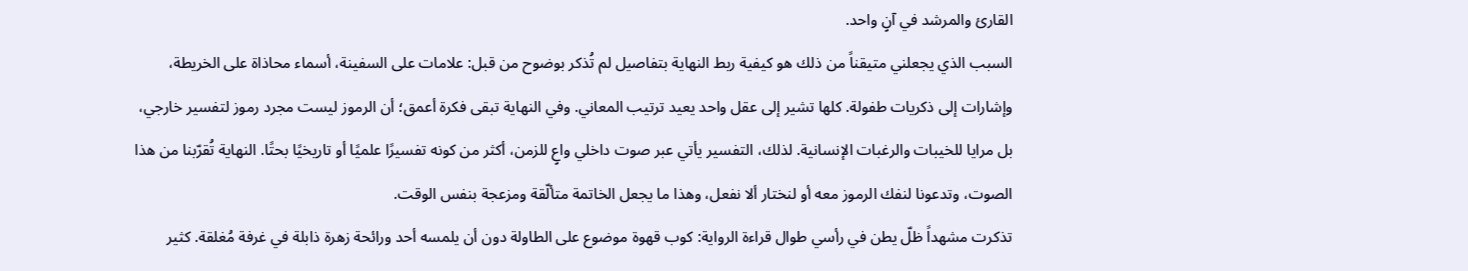القارئ والمرشد في آنٍ واحد.
السبب الذي يجعلني متيقناً من ذلك هو كيفية ربط النهاية بتفاصيل لم تُذكر بوضوح من قبل: علامات على السفينة، أسماء محاذاة على الخريطة، وإشارات إلى ذكريات طفولة. كلها تشير إلى عقل واحد يعيد ترتيب المعاني. وفي النهاية تبقى فكرة أعمق؛ أن الرموز ليست مجرد رموز لتفسير خارجي، بل مرايا للخيبات والرغبات الإنسانية. لذلك، التفسير يأتي عبر صوت داخلي واعٍ للزمن، أكثر من كونه تفسيرًا علميًا أو تاريخيًا بحتًا. النهاية تُقرّبنا من هذا الصوت، وتدعونا لنفك الرموز معه أو لنختار ألا نفعل، وهذا ما يجعل الخاتمة متألّقة ومزعجة بنفس الوقت.
تذكرت مشهداً ظلّ يطن في رأسي طوال قراءة الرواية: كوب قهوة موضوع على الطاولة دون أن يلمسه أحد ورائحة زهرة ذابلة في غرفة مُغلقة. كثير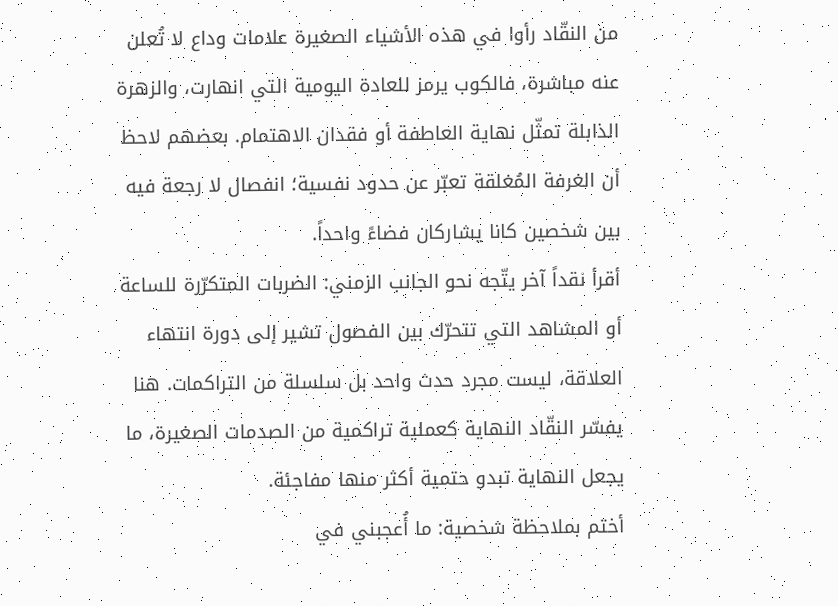من النقّاد رأوا في هذه الأشياء الصغيرة علامات وداع لا تُعلن عنه مباشرة، فالكوب يرمز للعادة اليومية التي انهارت، والزهرة الذابلة تمثّل نهاية العاطفة أو فقدان الاهتمام. بعضهم لاحظ أن الغرفة المُغلقة تعبّر عن حدود نفسية؛ انفصال لا رجعة فيه بين شخصين كانا يشاركان فضاءً واحداً.
أقرأ نقداً آخر يتّجه نحو الجانب الزمني: الضربات المتكرّرة للساعة أو المشاهد التي تتحرّك بين الفصول تشير إلى دورة انتهاء العلاقة، ليست مجرد حدث واحد بل سلسلة من التراكمات. هنا يفسّر النقّاد النهاية كعملية تراكمية من الصدمات الصغيرة، ما يجعل النهاية تبدو حتمية أكثر منها مفاجئة.
أختم بملاحظة شخصية: ما أُعجبني في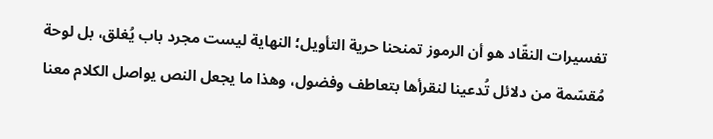تفسيرات النقّاد هو أن الرموز تمنحنا حرية التأويل؛ النهاية ليست مجرد باب يُغلق، بل لوحة مُقسّمة من دلائل تُدعينا لنقرأها بتعاطف وفضول، وهذا ما يجعل النص يواصل الكلام معنا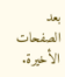بعد الصفحات الأخيرة.